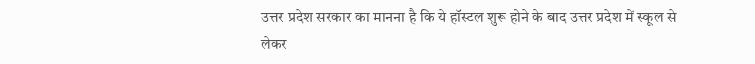उत्तर प्रदेश सरकार का मानना है कि ये हॉस्टल शुरू होने के बाद उत्तर प्रदेश में स्कूल से लेकर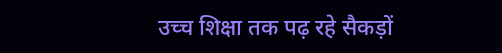उच्च शिक्षा तक पढ़ रहे सैकड़ों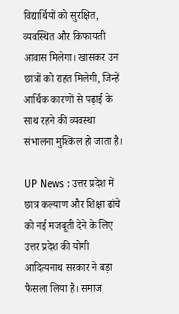विद्यार्थियों को सुरक्षित, व्यवस्थित और किफायती आवास मिलेगा। खासकर उन छात्रों को राहत मिलेगी, जिन्हें आर्थिक कारणों से पढ़ाई के साथ रहने की व्यवस्था संभालना मुश्किल हो जाता है।

UP News : उत्तर प्रदेश में छात्र कल्याण और शिक्षा ढांचे को नई मजबूती देने के लिए उत्तर प्रदेश की योगी आदित्यनाथ सरकार ने बड़ा फैसला लिया है। समाज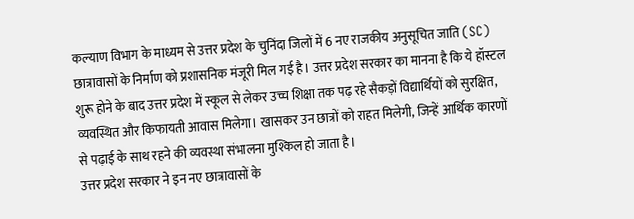कल्याण विभाग के माध्यम से उत्तर प्रदेश के चुनिंदा जिलों में 6 नए राजकीय अनुसूचित जाति (SC) छात्रावासों के निर्माण को प्रशासनिक मंजूरी मिल गई है। उत्तर प्रदेश सरकार का मानना है कि ये हॉस्टल शुरू होने के बाद उत्तर प्रदेश में स्कूल से लेकर उच्च शिक्षा तक पढ़ रहे सैकड़ों विद्यार्थियों को सुरक्षित, व्यवस्थित और किफायती आवास मिलेगा। खासकर उन छात्रों को राहत मिलेगी, जिन्हें आर्थिक कारणों से पढ़ाई के साथ रहने की व्यवस्था संभालना मुश्किल हो जाता है।
उत्तर प्रदेश सरकार ने इन नए छात्रावासों के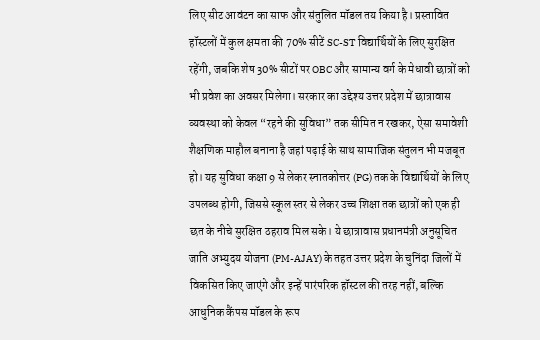लिए सीट आवंटन का साफ और संतुलित मॉडल तय किया है। प्रस्तावित हॉस्टलों में कुल क्षमता की 70% सीटें SC-ST विद्यार्थियों के लिए सुरक्षित रहेंगी, जबकि शेष 30% सीटों पर OBC और सामान्य वर्ग के मेधावी छात्रों को भी प्रवेश का अवसर मिलेगा। सरकार का उद्देश्य उत्तर प्रदेश में छात्रावास व्यवस्था को केवल “रहने की सुविधा” तक सीमित न रखकर, ऐसा समावेशी शैक्षणिक माहौल बनाना है जहां पढ़ाई के साथ सामाजिक संतुलन भी मजबूत हो। यह सुविधा कक्षा 9 से लेकर स्नातकोत्तर (PG) तक के विद्यार्थियों के लिए उपलब्ध होगी, जिससे स्कूल स्तर से लेकर उच्च शिक्षा तक छात्रों को एक ही छत के नीचे सुरक्षित ठहराव मिल सके। ये छात्रावास प्रधानमंत्री अनुसूचित जाति अभ्युदय योजना (PM-AJAY) के तहत उत्तर प्रदेश के चुनिंदा जिलों में विकसित किए जाएंगे और इन्हें पारंपरिक हॉस्टल की तरह नहीं, बल्कि आधुनिक कैंपस मॉडल के रूप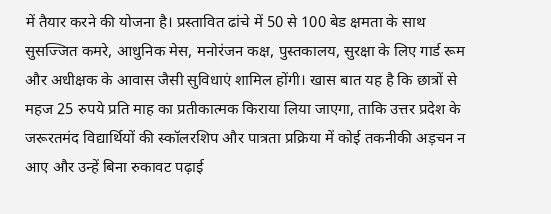में तैयार करने की योजना है। प्रस्तावित ढांचे में 50 से 100 बेड क्षमता के साथ सुसज्जित कमरे, आधुनिक मेस, मनोरंजन कक्ष, पुस्तकालय, सुरक्षा के लिए गार्ड रूम और अधीक्षक के आवास जैसी सुविधाएं शामिल होंगी। खास बात यह है कि छात्रों से महज 25 रुपये प्रति माह का प्रतीकात्मक किराया लिया जाएगा, ताकि उत्तर प्रदेश के जरूरतमंद विद्यार्थियों की स्कॉलरशिप और पात्रता प्रक्रिया में कोई तकनीकी अड़चन न आए और उन्हें बिना रुकावट पढ़ाई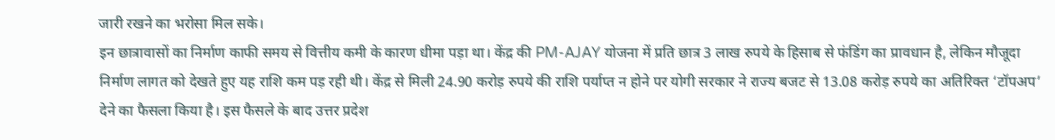जारी रखने का भरोसा मिल सके।
इन छात्रावासों का निर्माण काफी समय से वित्तीय कमी के कारण धीमा पड़ा था। केंद्र की PM-AJAY योजना में प्रति छात्र 3 लाख रुपये के हिसाब से फंडिंग का प्रावधान है, लेकिन मौजूदा निर्माण लागत को देखते हुए यह राशि कम पड़ रही थी। केंद्र से मिली 24.90 करोड़ रुपये की राशि पर्याप्त न होने पर योगी सरकार ने राज्य बजट से 13.08 करोड़ रुपये का अतिरिक्त ‘टॉपअप’ देने का फैसला किया है। इस फैसले के बाद उत्तर प्रदेश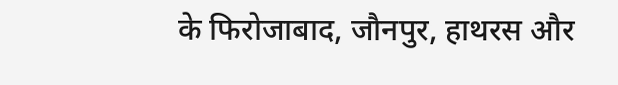के फिरोजाबाद, जौनपुर, हाथरस और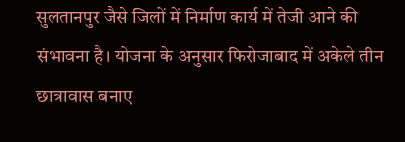सुलतानपुर जैसे जिलों में निर्माण कार्य में तेजी आने की संभावना है। योजना के अनुसार फिरोजाबाद में अकेले तीन छात्रावास बनाए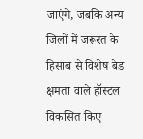जाएंगे, जबकि अन्य जिलों में जरूरत के हिसाब से विशेष बेड क्षमता वाले हॉस्टल विकसित किए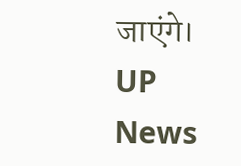जाएंगे। UP News